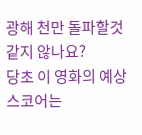광해 천만 돌파할것같지 않나요?
당초 이 영화의 예상 스코어는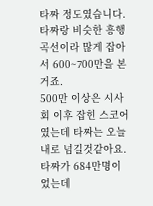타짜 정도였습니다. 타짜랑 비슷한 흥행곡선이라 많게 잡아서 600~700만을 본거죠.
500만 이상은 시사회 이후 잡힌 스코어였는데 타짜는 오늘 내로 넘길것같아요. 타짜가 684만명이었는데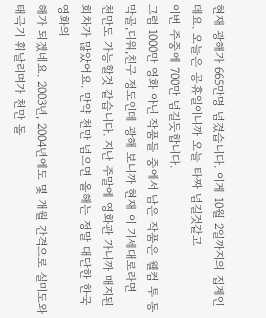현재 광해가 665만명 넘겼습니다. 이게 10월 2일까지의 집계인데요. 오늘은 공휴일이니까 오늘 타짜 넘길것같고
이번 주중에 700만 넘길듯합니다.
그럼 1000만 영화 아닌 작품들 중에서 남은 작품은 웰컴 투 동막골,디워,친구 정도인데 광해 보니까 현재 이 기세대로라면
천만도 가능할것 같습니다. 지난 주말에 영화관 가니까 매지된 회차가 많았어요. 만약 천만 넘으면 올해는 정말 대단한 한국영화의
해가 되겠네요. 2003년, 2004년에도 몇 개월 간격으로 실미도와 태극기 휘날리며가 천만 돌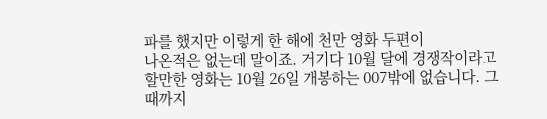파를 했지만 이렇게 한 해에 천만 영화 두편이
나온적은 없는데 말이죠. 거기다 10월 달에 경쟁작이라고 할만한 영화는 10월 26일 개봉하는 007밖에 없습니다. 그때까지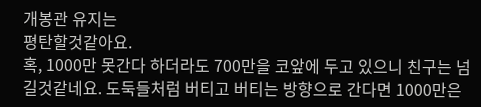개봉관 유지는
평탄할것같아요.
혹, 1000만 못간다 하더라도 700만을 코앞에 두고 있으니 친구는 넘길것같네요. 도둑들처럼 버티고 버티는 방향으로 간다면 1000만은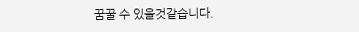꿈꿀 수 있을것같습니다.